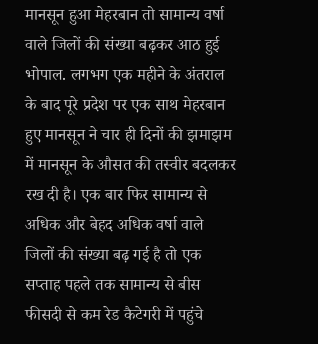मानसून हुआ मेहरबान तो सामान्य वर्षा वाले जिलों की संख्या बढ़कर आठ हुई
भोपाल. लगभग एक महीने के अंतराल के बाद पूरे प्रदेश पर एक साथ मेहरबान हुए मानसून ने चार ही दिनों की झमाझम में मानसून के औसत की तस्वीर बदलकर रख दी है। एक बार फिर सामान्य से अधिक और बेहद अधिक वर्षा वाले जिलों की संख्या बढ़ गई है तो एक सप्ताह पहले तक सामान्य से बीस फीसदी से कम रेड कैटेगरी में पहुंचे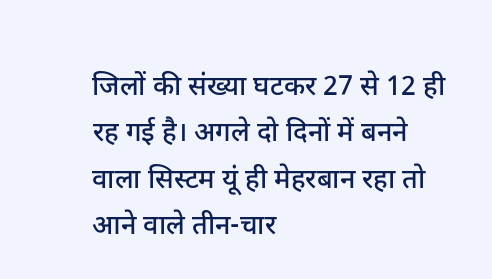जिलों की संख्या घटकर 27 से 12 ही रह गई है। अगले दो दिनों में बनने वाला सिस्टम यूं ही मेहरबान रहा तो आने वाले तीन-चार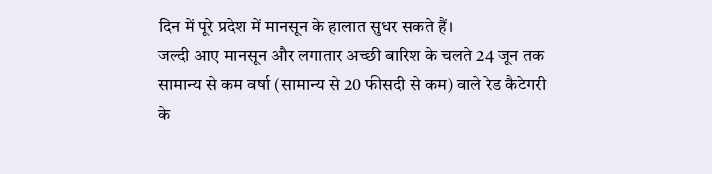दिन में पूरे प्रदेश में मानसून के हालात सुधर सकते हैं।
जल्दी आए मानसून और लगातार अच्छी बारिश के चलते 24 जून तक सामान्य से कम वर्षा (सामान्य से 20 फीसदी से कम) वाले रेड कैटेगरी के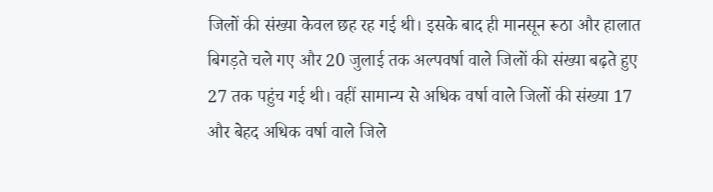जिलों की संख्या केवल छह रह गई थी। इसके बाद ही मानसून रूठा और हालात बिगड़ते चले गए और 20 जुलाई तक अल्पवर्षा वाले जिलों की संख्या बढ़ते हुए 27 तक पहुंच गई थी। वहीं सामान्य से अधिक वर्षा वाले जिलों की संख्या 17 और बेहद अधिक वर्षा वाले जिले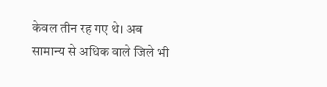केवल तीन रह गए थे। अब सामान्य से अधिक वाले जिले भी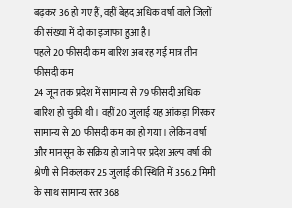बढ़कर 36 हो गए हैं, वहीं बेहद अधिक वर्षा वाले जिलों की संख्या में दो का इजाफा हुआ है।
पहले 20 फीसदी कम बारिश अब रह गई मात्र तीन फीसदी कम
24 जून तक प्रदेश में सामान्य से 79 फीसदी अधिक बारिश हो चुकी थी। वहीं 20 जुलाई यह आंकड़ा गिरकर सामान्य से 20 फीसदी कम का हो गया। लेकिन वर्षा और मानसून के सक्रिय हो जाने पर प्रदेश अल्प वर्षा की श्रेणी से निकलकर 25 जुलाई की स्थिति में 356.2 मिमी के साथ सामान्य स्तर 368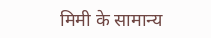मिमी के सामान्य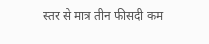स्तर से मात्र तीन फीसदी कम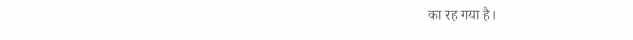का रह गया है।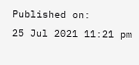Published on:
25 Jul 2021 11:21 pm